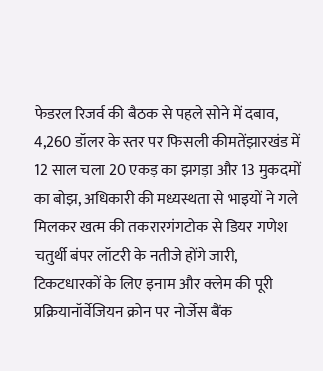फेडरल रिजर्व की बैठक से पहले सोने में दबाव, 4,260 डॉलर के स्तर पर फिसली कीमतेंझारखंड में 12 साल चला 20 एकड़ का झगड़ा और 13 मुकदमों का बोझ, अधिकारी की मध्यस्थता से भाइयों ने गले मिलकर खत्म की तकरारगंगटोक से डियर गणेश चतुर्थी बंपर लॉटरी के नतीजे होंगे जारी, टिकटधारकों के लिए इनाम और क्लेम की पूरी प्रक्रियानॉर्वेजियन क्रोन पर नोर्जेस बैंक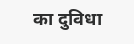का दुविधा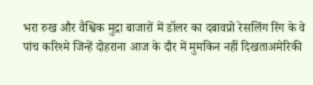भरा रुख और वैश्विक मुद्रा बाजारों में डॉलर का दबावप्रो रेसलिंग रिंग के वे पांच करिश्मे जिन्हें दोहराना आज के दौर में मुमकिन नहीं दिखताअमेरिकी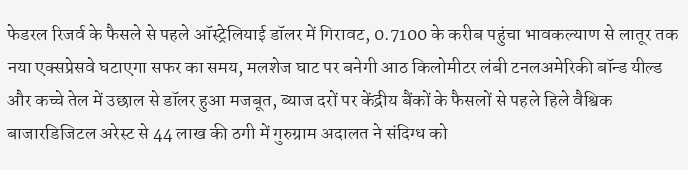फेडरल रिजर्व के फैसले से पहले ऑस्ट्रेलियाई डॉलर में गिरावट, 0.7100 के करीब पहुंचा भावकल्याण से लातूर तक नया एक्सप्रेसवे घटाएगा सफर का समय, मलशेज घाट पर बनेगी आठ किलोमीटर लंबी टनलअमेरिकी बॉन्ड यील्ड और कच्चे तेल में उछाल से डॉलर हुआ मजबूत, ब्याज दरों पर केंद्रीय बैंकों के फैसलों से पहले हिले वैश्विक बाजारडिजिटल अरेस्ट से 44 लाख की ठगी में गुरुग्राम अदालत ने संदिग्ध को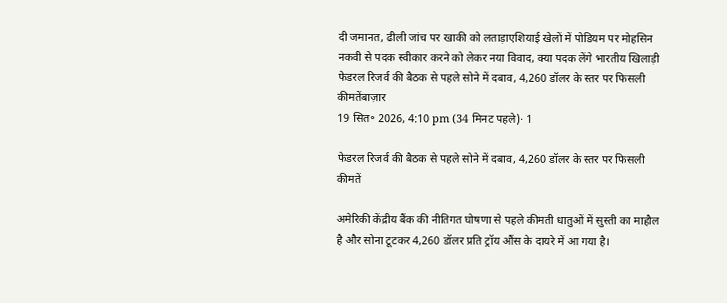दी जमानत, ढीली जांच पर खाकी को लताड़ाएशियाई खेलों में पोडियम पर मोहसिन नकवी से पदक स्वीकार करने को लेकर नया विवाद, क्या पदक लेंगे भारतीय खिलाड़ी
फेडरल रिजर्व की बैठक से पहले सोने में दबाव, 4,260 डॉलर के स्तर पर फिसली कीमतेंबाज़ार
19 सित॰ 2026, 4:10 pm (34 मिनट पहले)· 1

फेडरल रिजर्व की बैठक से पहले सोने में दबाव, 4,260 डॉलर के स्तर पर फिसली कीमतें

अमेरिकी केंद्रीय बैंक की नीतिगत घोषणा से पहले कीमती धातुओं में सुस्ती का माहौल है और सोना टूटकर 4,260 डॉलर प्रति ट्रॉय औंस के दायरे में आ गया है।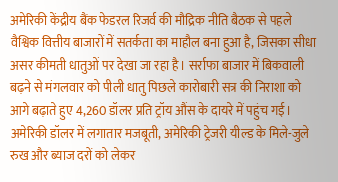अमेरिकी केंद्रीय बैंक फेडरल रिजर्व की मौद्रिक नीति बैठक से पहले वैश्विक वित्तीय बाजारों में सतर्कता का माहौल बना हुआ है, जिसका सीधा असर कीमती धातुओं पर देखा जा रहा है। सर्राफा बाजार में बिकवाली बढ़ने से मंगलवार को पीली धातु पिछले कारोबारी सत्र की निराशा को आगे बढ़ाते हुए 4,260 डॉलर प्रति ट्रॉय औंस के दायरे में पहुंच गई। अमेरिकी डॉलर में लगातार मजबूती, अमेरिकी ट्रेजरी यील्ड के मिले-जुले रुख और ब्याज दरों को लेकर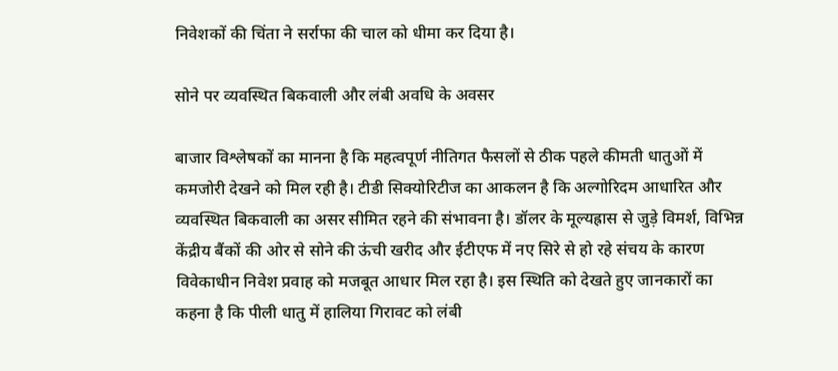निवेशकों की चिंता ने सर्राफा की चाल को धीमा कर दिया है।

सोने पर व्यवस्थित बिकवाली और लंबी अवधि के अवसर

बाजार विश्लेषकों का मानना है कि महत्वपूर्ण नीतिगत फैसलों से ठीक पहले कीमती धातुओं में कमजोरी देखने को मिल रही है। टीडी सिक्योरिटीज का आकलन है कि अल्गोरिदम आधारित और व्यवस्थित बिकवाली का असर सीमित रहने की संभावना है। डॉलर के मूल्यह्रास से जुड़े विमर्श, विभिन्न केंद्रीय बैंकों की ओर से सोने की ऊंची खरीद और ईटीएफ में नए सिरे से हो रहे संचय के कारण विवेकाधीन निवेश प्रवाह को मजबूत आधार मिल रहा है। इस स्थिति को देखते हुए जानकारों का कहना है कि पीली धातु में हालिया गिरावट को लंबी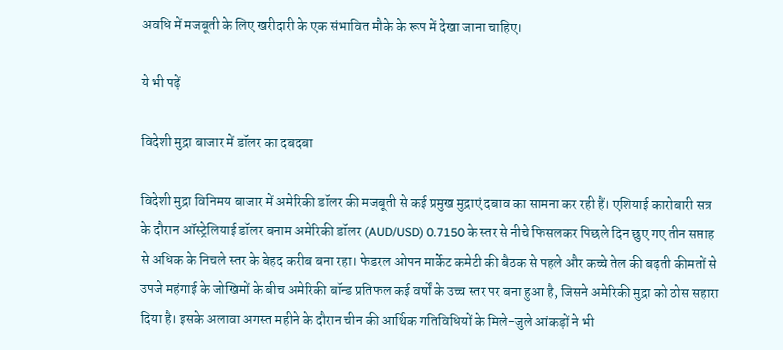अवधि में मजबूती के लिए खरीदारी के एक संभावित मौके के रूप में देखा जाना चाहिए।

ये भी पढ़ें

विदेशी मुद्रा बाजार में डॉलर का दबदबा

विदेशी मुद्रा विनिमय बाजार में अमेरिकी डॉलर की मजबूती से कई प्रमुख मुद्राएं दबाव का सामना कर रही हैं। एशियाई कारोबारी सत्र के दौरान ऑस्ट्रेलियाई डॉलर बनाम अमेरिकी डॉलर (AUD/USD) 0.7150 के स्तर से नीचे फिसलकर पिछले दिन छुए गए तीन सप्ताह से अधिक के निचले स्तर के बेहद करीब बना रहा। फेडरल ओपन मार्केट कमेटी की बैठक से पहले और कच्चे तेल की बढ़ती कीमतों से उपजे महंगाई के जोखिमों के बीच अमेरिकी बॉन्ड प्रतिफल कई वर्षों के उच्च स्तर पर बना हुआ है, जिसने अमेरिकी मुद्रा को ठोस सहारा दिया है। इसके अलावा अगस्त महीने के दौरान चीन की आर्थिक गतिविधियों के मिले-जुले आंकड़ों ने भी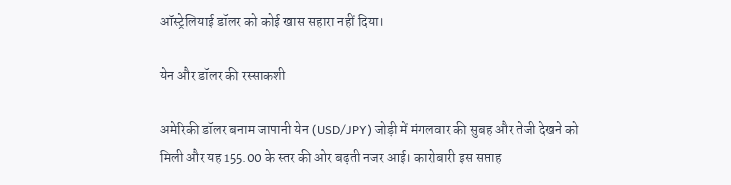ऑस्ट्रेलियाई डॉलर को कोई खास सहारा नहीं दिया।

येन और डॉलर की रस्साकशी

अमेरिकी डॉलर बनाम जापानी येन (USD/JPY) जोड़ी में मंगलवार की सुबह और तेजी देखने को मिली और यह 155.00 के स्तर की ओर बढ़ती नजर आई। कारोबारी इस सप्ताह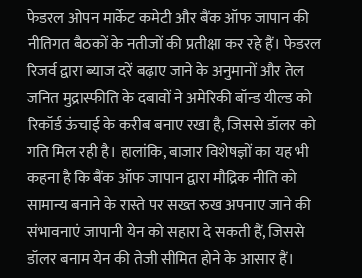फेडरल ओपन मार्केट कमेटी और बैंक ऑफ जापान की नीतिगत बैठकों के नतीजों की प्रतीक्षा कर रहे हैं। फेडरल रिजर्व द्वारा ब्याज दरें बढ़ाए जाने के अनुमानों और तेल जनित मुद्रास्फीति के दबावों ने अमेरिकी बॉन्ड यील्ड को रिकॉर्ड ऊंचाई के करीब बनाए रखा है, जिससे डॉलर को गति मिल रही है। हालांकि, बाजार विशेषज्ञों का यह भी कहना है कि बैंक ऑफ जापान द्वारा मौद्रिक नीति को सामान्य बनाने के रास्ते पर सख्त रुख अपनाए जाने की संभावनाएं जापानी येन को सहारा दे सकती हैं, जिससे डॉलर बनाम येन की तेजी सीमित होने के आसार हैं।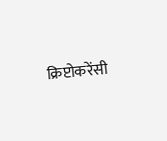क्रिप्टोकरेंसी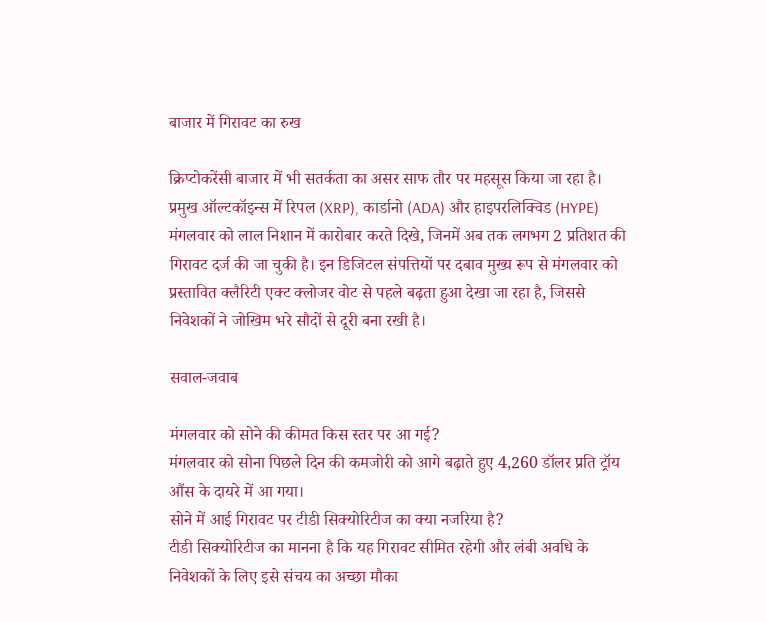बाजार में गिरावट का रुख

क्रिप्टोकरेंसी बाजार में भी सतर्कता का असर साफ तौर पर महसूस किया जा रहा है। प्रमुख ऑल्टकॉइन्स में रिपल (XRP), कार्डानो (ADA) और हाइपरलिक्विड (HYPE) मंगलवार को लाल निशान में कारोबार करते दिखे, जिनमें अब तक लगभग 2 प्रतिशत की गिरावट दर्ज की जा चुकी है। इन डिजिटल संपत्तियों पर दबाव मुख्य रूप से मंगलवार को प्रस्तावित क्लैरिटी एक्ट क्लोजर वोट से पहले बढ़ता हुआ देखा जा रहा है, जिससे निवेशकों ने जोखिम भरे सौदों से दूरी बना रखी है।

सवाल-जवाब

मंगलवार को सोने की कीमत किस स्तर पर आ गई?
मंगलवार को सोना पिछले दिन की कमजोरी को आगे बढ़ाते हुए 4,260 डॉलर प्रति ट्रॉय औंस के दायरे में आ गया।
सोने में आई गिरावट पर टीडी सिक्योरिटीज का क्या नजरिया है?
टीडी सिक्योरिटीज का मानना है कि यह गिरावट सीमित रहेगी और लंबी अवधि के निवेशकों के लिए इसे संचय का अच्छा मौका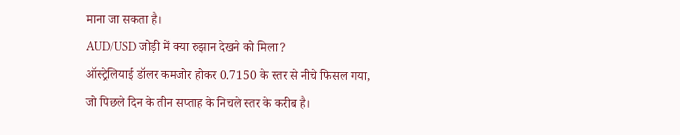माना जा सकता है।
AUD/USD जोड़ी में क्या रुझान देखने को मिला?
ऑस्ट्रेलियाई डॉलर कमजोर होकर 0.7150 के स्तर से नीचे फिसल गया, जो पिछले दिन के तीन सप्ताह के निचले स्तर के करीब है।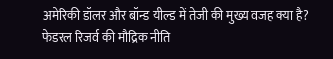अमेरिकी डॉलर और बॉन्ड यील्ड में तेजी की मुख्य वजह क्या है?
फेडरल रिजर्व की मौद्रिक नीति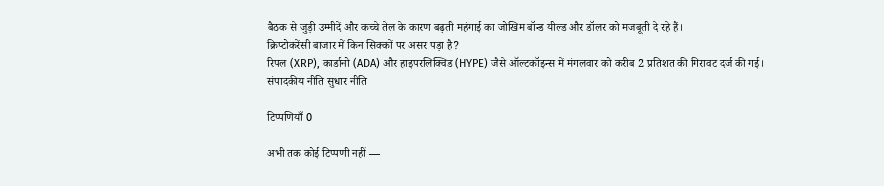बैठक से जुड़ी उम्मीदें और कच्चे तेल के कारण बढ़ती महंगाई का जोखिम बॉन्ड यील्ड और डॉलर को मजबूती दे रहे हैं।
क्रिप्टोकरेंसी बाजार में किन सिक्कों पर असर पड़ा है?
रिपल (XRP), कार्डानो (ADA) और हाइपरलिक्विड (HYPE) जैसे ऑल्टकॉइन्स में मंगलवार को करीब 2 प्रतिशत की गिरावट दर्ज की गई।
संपादकीय नीति सुधार नीति

टिप्पणियाँ 0

अभी तक कोई टिप्पणी नहीं —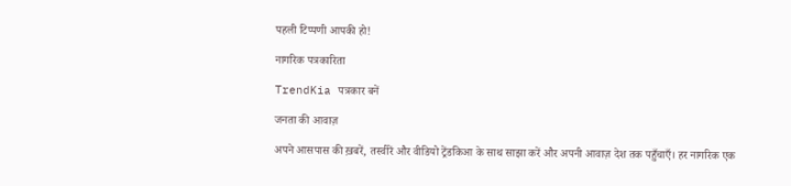पहली टिप्पणी आपकी हो!

नागरिक पत्रकारिता

TrendKia पत्रकार बनें

जनता की आवाज़

अपने आसपास की ख़बरें, तस्वीरें और वीडियो ट्रेंडकिआ के साथ साझा करें और अपनी आवाज़ देश तक पहुँचाएँ। हर नागरिक एक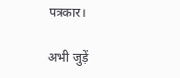पत्रकार।

अभी जुड़ें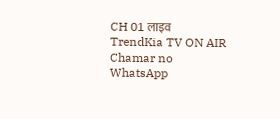CH 01 लाइव
TrendKia TV ON AIR
Chamar no WhatsApp